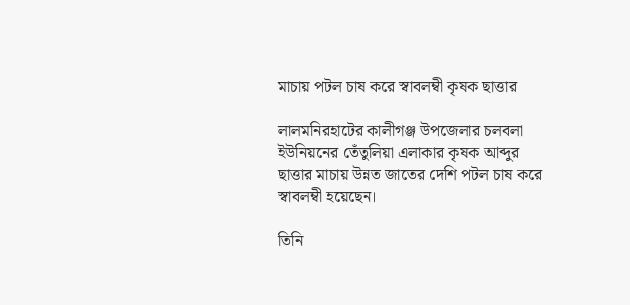মাচায় পটল চাষ করে স্বাবলম্বী কৃষক ছাত্তার

লালমনিরহাটের কালীগঞ্জ উপজেলার চলবলা ইউনিয়নের তেঁতুলিয়া এলাকার কৃষক আব্দুর ছাত্তার মাচায় উন্নত জাতের দেশি পটল চাষ করে স্বাবলম্বী হয়েছেন।

তিনি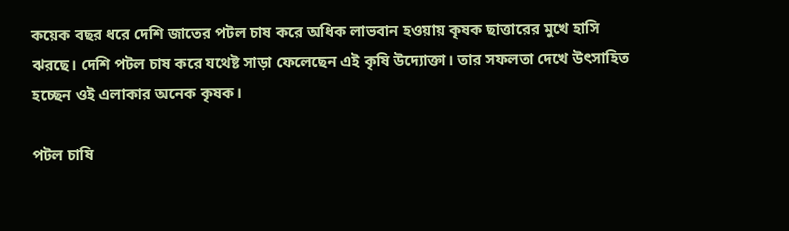কয়েক বছর ধরে দেশি জাতের পটল চাষ করে অধিক লাভবান হওয়ায় কৃষক ছাত্তারের মুখে হাসি ঝরছে। দেশি পটল চাষ করে যথেষ্ট সাড়া ফেলেছেন এই কৃষি উদ্যোক্তা। তার সফলতা দেখে উৎসাহিত হচ্ছেন ওই এলাকার অনেক কৃষক।

পটল চাষি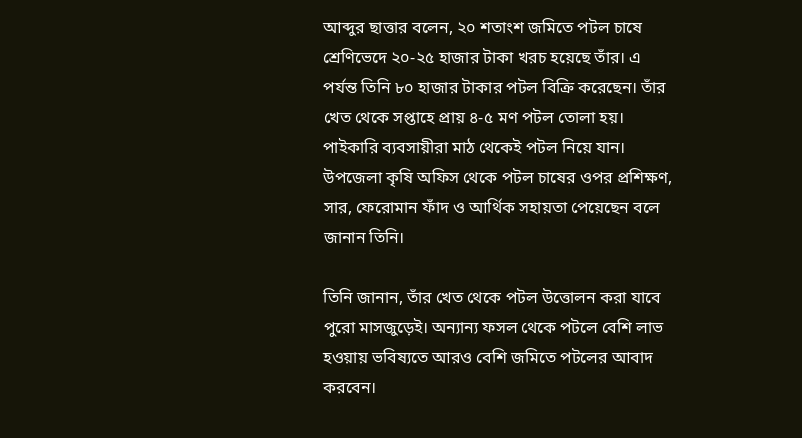আব্দুর ছাত্তার বলেন, ২০ শতাংশ জমিতে পটল চাষে শ্রেণিভেদে ২০-২৫ হাজার টাকা খরচ হয়েছে তাঁর। এ পর্যন্ত তিনি ৮০ হাজার টাকার পটল বিক্রি করেছেন। তাঁর খেত থেকে সপ্তাহে প্রায় ৪-৫ মণ পটল তোলা হয়। পাইকারি ব্যবসায়ীরা মাঠ থেকেই পটল নিয়ে যান। উপজেলা কৃষি অফিস থেকে পটল চাষের ওপর প্রশিক্ষণ, সার, ফেরোমান ফাঁদ ও আর্থিক সহায়তা পেয়েছেন বলে জানান তিনি।

তিনি জানান, তাঁর খেত থেকে পটল উত্তোলন করা যাবে পুরো মাসজুড়েই। অন্যান্য ফসল থেকে পটলে বেশি লাভ হওয়ায় ভবিষ্যতে আরও বেশি জমিতে পটলের আবাদ করবেন।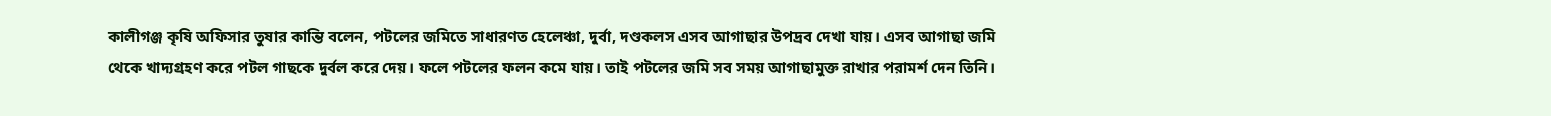কালীগঞ্জ কৃষি অফিসার তুষার কান্তি বলেন, পটলের জমিতে সাধারণত হেলেঞ্চা, দুর্বা, দণ্ডকলস এসব আগাছার উপদ্রব দেখা যায়। এসব আগাছা জমি থেকে খাদ্যগ্রহণ করে পটল গাছকে দুর্বল করে দেয়। ফলে পটলের ফলন কমে যায়। তাই পটলের জমি সব সময় আগাছামুক্ত রাখার পরামর্শ দেন তিনি।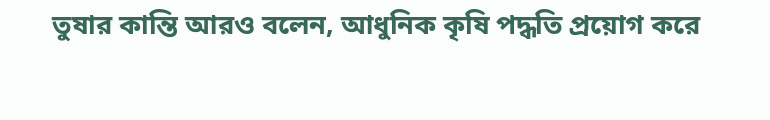তুষার কান্তি আরও বলেন, আধুনিক কৃষি পদ্ধতি প্রয়োগ করে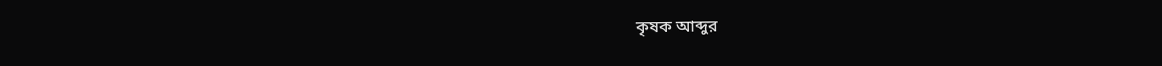কৃষক আব্দুর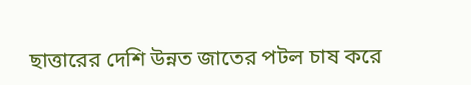ছাত্তারের দেশি উন্নত জাতের পটল চাষ করে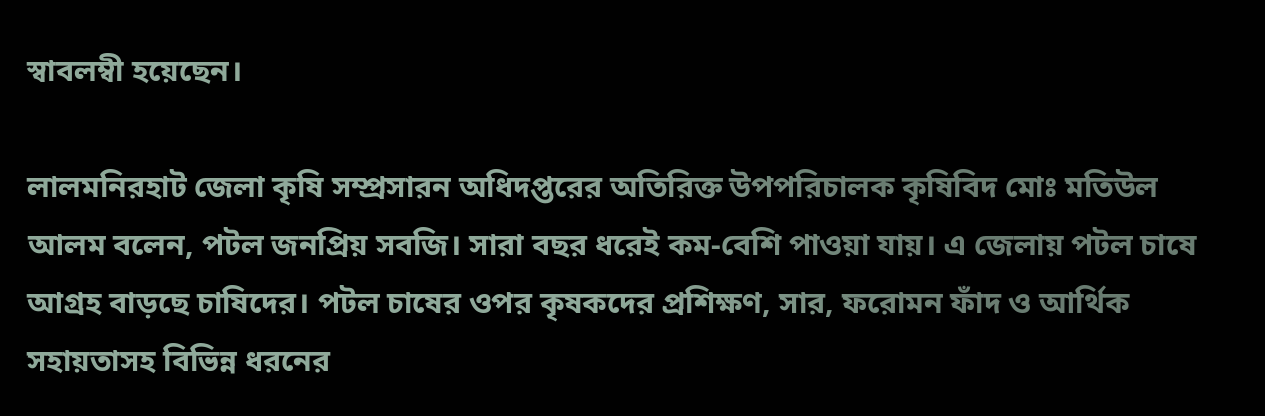স্বাবলম্বী হয়েছেন।

লালমনিরহাট জেলা কৃষি সম্প্রসারন অধিদপ্তরের অতিরিক্ত উপপরিচালক কৃষিবিদ মোঃ মতিউল আলম বলেন, পটল জনপ্রিয় সবজি। সারা বছর ধরেই কম-বেশি পাওয়া যায়। এ জেলায় পটল চাষে আগ্রহ বাড়ছে চাষিদের। পটল চাষের ওপর কৃষকদের প্রশিক্ষণ, সার, ফরোমন ফাঁদ ও আর্থিক সহায়তাসহ বিভিন্ন ধরনের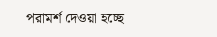পরামর্শ দেওয়া হচ্ছে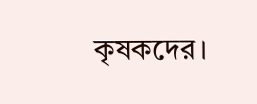কৃষকদের।